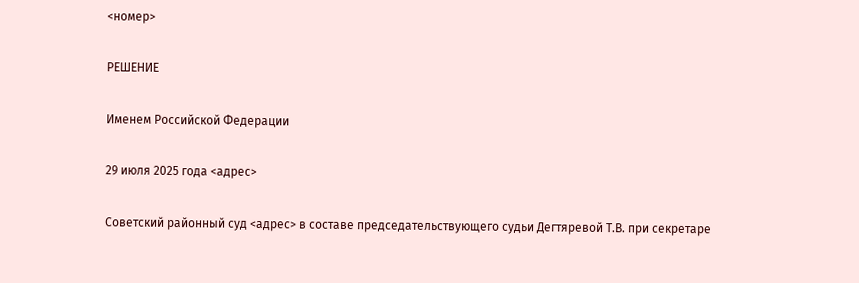<номер>

РЕШЕНИЕ

Именем Российской Федерации

29 июля 2025 года <адрес>

Советский районный суд <адрес> в составе председательствующего судьи Дегтяревой Т.В. при секретаре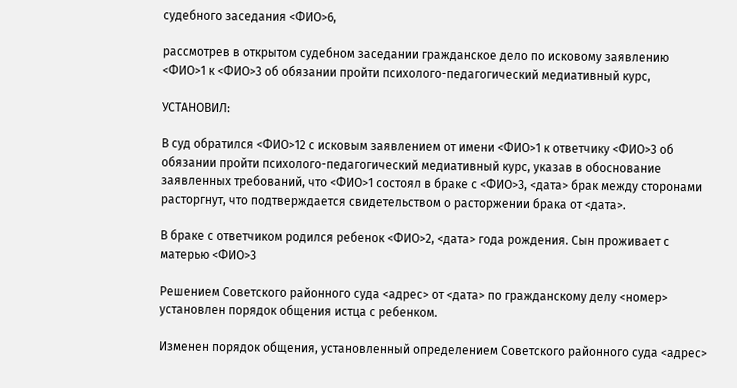судебного заседания <ФИО>6,

рассмотрев в открытом судебном заседании гражданское дело по исковому заявлению <ФИО>1 к <ФИО>3 об обязании пройти психолого-педагогический медиативный курс,

УСТАНОВИЛ:

В суд обратился <ФИО>12 с исковым заявлением от имени <ФИО>1 к ответчику <ФИО>3 об обязании пройти психолого-педагогический медиативный курс, указав в обоснование заявленных требований, что <ФИО>1 состоял в браке с <ФИО>3, <дата> брак между сторонами расторгнут, что подтверждается свидетельством о расторжении брака от <дата>.

В браке с ответчиком родился ребенок <ФИО>2, <дата> года рождения. Сын проживает с матерью <ФИО>3

Решением Советского районного суда <адрес> от <дата> по гражданскому делу <номер> установлен порядок общения истца с ребенком.

Изменен порядок общения, установленный определением Советского районного суда <адрес>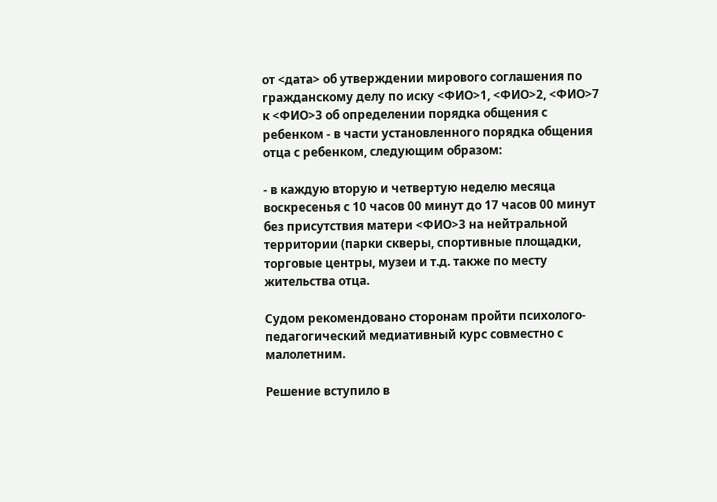от <дата> об утверждении мирового соглашения по гражданскому делу по иску <ФИО>1, <ФИО>2, <ФИО>7 к <ФИО>3 об определении порядка общения с ребенком - в части установленного порядка общения отца с ребенком, следующим образом:

- в каждую вторую и четвертую неделю месяца воскресенья с 10 часов 00 минут до 17 часов 00 минут без присутствия матери <ФИО>3 на нейтральной территории (парки скверы, спортивные площадки, торговые центры, музеи и т.д. также по месту жительства отца.

Судом рекомендовано сторонам пройти психолого-педагогический медиативный курс совместно с малолетним.

Решение вступило в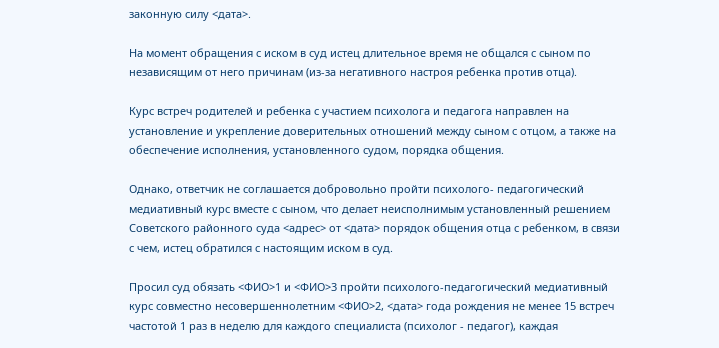законную силу <дата>.

На момент обращения с иском в суд истец длительное время не общался с сыном по независящим от него причинам (из-за негативного настроя ребенка против отца).

Курс встреч родителей и ребенка с участием психолога и педагога направлен на установление и укрепление доверительных отношений между сыном с отцом, а также на обеспечение исполнения, установленного судом, порядка общения.

Однако, ответчик не соглашается добровольно пройти психолого- педагогический медиативный курс вместе с сыном, что делает неисполнимым установленный решением Советского районного суда <адрес> от <дата> порядок общения отца с ребенком, в связи с чем, истец обратился с настоящим иском в суд.

Просил суд обязать <ФИО>1 и <ФИО>3 пройти психолого-педагогический медиативный курс совместно несовершеннолетним <ФИО>2, <дата> года рождения не менее 15 встреч частотой 1 раз в неделю для каждого специалиста (психолог - педагог), каждая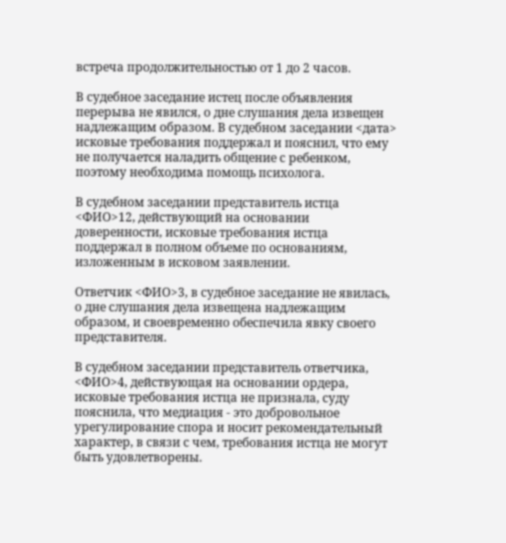встреча продолжительностью от 1 до 2 часов.

В судебное заседание истец после объявления перерыва не явился, о дне слушания дела извещен надлежащим образом. В судебном заседании <дата> исковые требования поддержал и пояснил, что ему не получается наладить общение с ребенком, поэтому необходима помощь психолога.

В судебном заседании представитель истца <ФИО>12, действующий на основании доверенности, исковые требования истца поддержал в полном объеме по основаниям, изложенным в исковом заявлении.

Ответчик <ФИО>3, в судебное заседание не явилась, о дне слушания дела извещена надлежащим образом, и своевременно обеспечила явку своего представителя.

В судебном заседании представитель ответчика, <ФИО>4, действующая на основании ордера, исковые требования истца не признала, суду пояснила, что медиация - это добровольное урегулирование спора и носит рекомендательный характер, в связи с чем, требования истца не могут быть удовлетворены.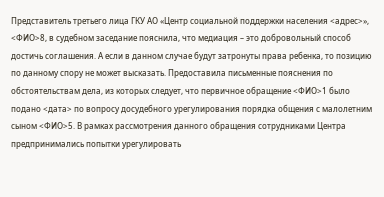Представитель третьего лица ГКУ АО «Центр социальной поддержки населения <адрес>», <ФИО>8, в судебном заседание пояснила, что медиация – это добровольный способ достичь соглашения. А если в данном случае будут затронуты права ребенка, то позицию по данному спору не может высказать. Предоставила письменные пояснения по обстоятельствам дела, из которых следует, что первичное обращение <ФИО>1 было подано <дата> по вопросу досудебного урегулирования порядка общения с малолетним сыном <ФИО>5. В рамках рассмотрения данного обращения сотрудниками Центра предпринимались попытки урегулировать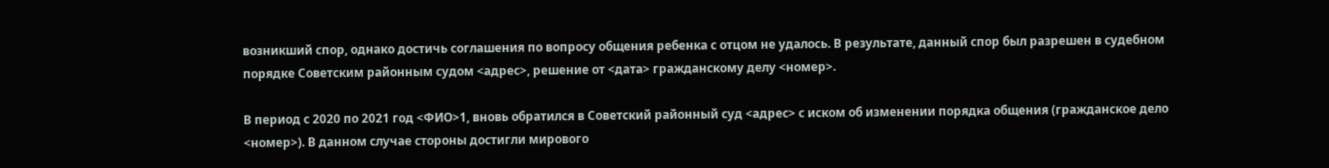возникший спор, однако достичь соглашения по вопросу общения ребенка с отцом не удалось. В результате, данный спор был разрешен в судебном порядке Советским районным судом <адрес>, решение от <дата> гражданскому делу <номер>.

В период с 2020 по 2021 год <ФИО>1, вновь обратился в Советский районный суд <адрес> с иском об изменении порядка общения (гражданское дело <номер>). В данном случае стороны достигли мирового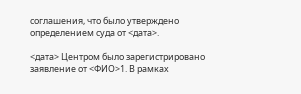соглашения, что было утверждено определением суда от <дата>.

<дата> Центром было зарегистрировано заявление от <ФИО>1. В рамках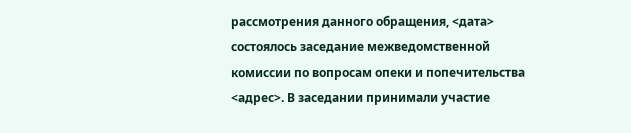рассмотрения данного обращения, <дата> состоялось заседание межведомственной комиссии по вопросам опеки и попечительства <адрес>. В заседании принимали участие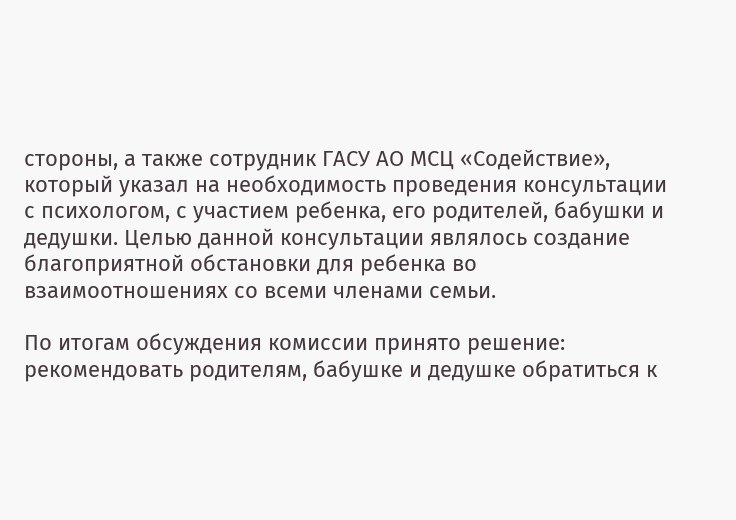стороны, а также сотрудник ГАСУ АО МСЦ «Содействие», который указал на необходимость проведения консультации с психологом, с участием ребенка, его родителей, бабушки и дедушки. Целью данной консультации являлось создание благоприятной обстановки для ребенка во взаимоотношениях со всеми членами семьи.

По итогам обсуждения комиссии принято решение: рекомендовать родителям, бабушке и дедушке обратиться к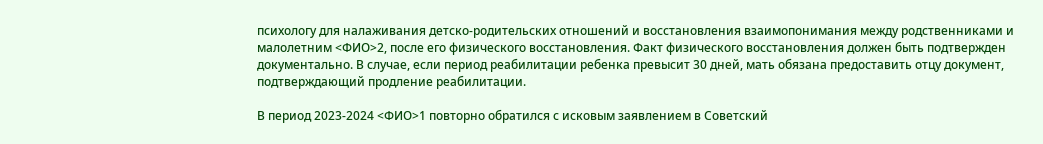психологу для налаживания детско-родительских отношений и восстановления взаимопонимания между родственниками и малолетним <ФИО>2, после его физического восстановления. Факт физического восстановления должен быть подтвержден документально. В случае, если период реабилитации ребенка превысит 30 дней, мать обязана предоставить отцу документ, подтверждающий продление реабилитации.

В период 2023-2024 <ФИО>1 повторно обратился с исковым заявлением в Советский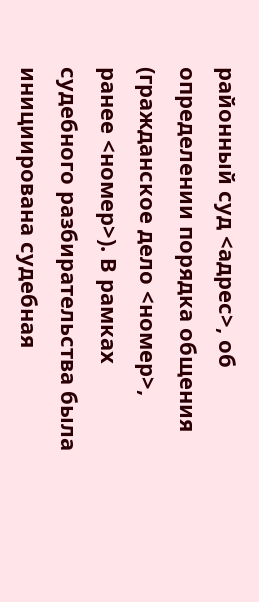районный суд <адрес>, об определении порядка общения (гражданское дело <номер>, ранее <номер>). В рамках судебного разбирательства была инициирована судебная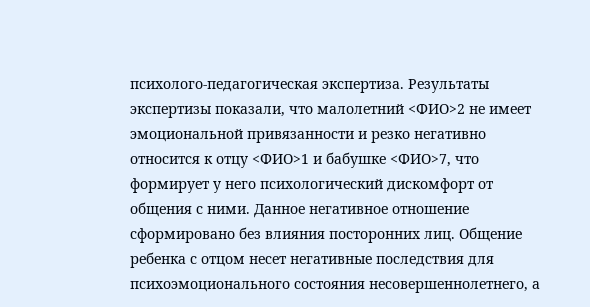психолого-педагогическая экспертиза. Результаты экспертизы показали, что малолетний <ФИО>2 не имеет эмоциональной привязанности и резко негативно относится к отцу <ФИО>1 и бабушке <ФИО>7, что формирует у него психологический дискомфорт от общения с ними. Данное негативное отношение сформировано без влияния посторонних лиц. Общение ребенка с отцом несет негативные последствия для психоэмоционального состояния несовершеннолетнего, а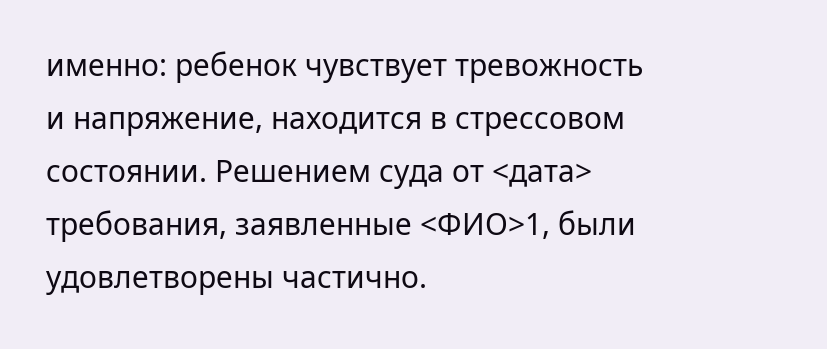именно: ребенок чувствует тревожность и напряжение, находится в стрессовом состоянии. Решением суда от <дата> требования, заявленные <ФИО>1, были удовлетворены частично.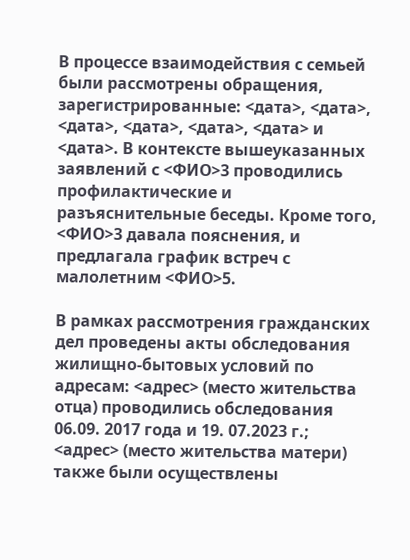В процессе взаимодействия с семьей были рассмотрены обращения, зарегистрированные: <дата>, <дата>, <дата>, <дата>, <дата>, <дата> и <дата>. В контексте вышеуказанных заявлений с <ФИО>3 проводились профилактические и разъяснительные беседы. Кроме того, <ФИО>3 давала пояснения, и предлагала график встреч с малолетним <ФИО>5.

В рамках рассмотрения гражданских дел проведены акты обследования жилищно-бытовых условий по адресам: <адрес> (место жительства отца) проводились обследования 06.09. 2017 года и 19. 07.2023 г.; <адрес> (место жительства матери) также были осуществлены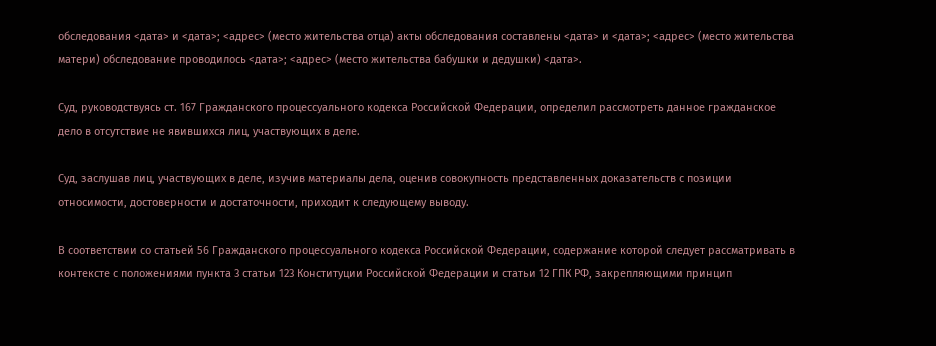обследования <дата> и <дата>; <адрес> (место жительства отца) акты обследования составлены <дата> и <дата>; <адрес> (место жительства матери) обследование проводилось <дата>; <адрес> (место жительства бабушки и дедушки) <дата>.

Суд, руководствуясь ст. 167 Гражданского процессуального кодекса Российской Федерации, определил рассмотреть данное гражданское дело в отсутствие не явившихся лиц, участвующих в деле.

Суд, заслушав лиц, участвующих в деле, изучив материалы дела, оценив совокупность представленных доказательств с позиции относимости, достоверности и достаточности, приходит к следующему выводу.

В соответствии со статьей 56 Гражданского процессуального кодекса Российской Федерации, содержание которой следует рассматривать в контексте с положениями пункта 3 статьи 123 Конституции Российской Федерации и статьи 12 ГПК РФ, закрепляющими принцип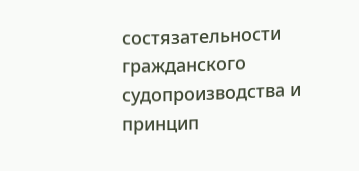состязательности гражданского судопроизводства и принцип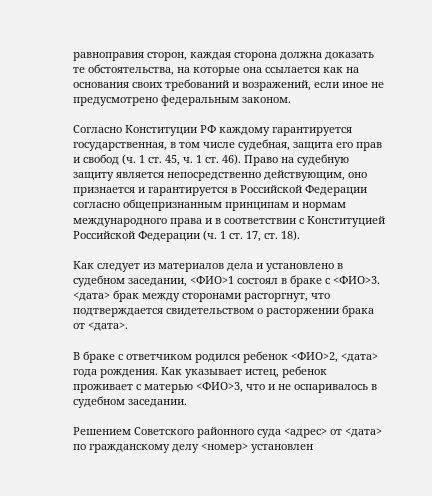равноправия сторон, каждая сторона должна доказать те обстоятельства, на которые она ссылается как на основания своих требований и возражений, если иное не предусмотрено федеральным законом.

Согласно Конституции РФ каждому гарантируется государственная, в том числе судебная, защита его прав и свобод (ч. 1 ст. 45, ч. 1 ст. 46). Право на судебную защиту является непосредственно действующим, оно признается и гарантируется в Российской Федерации согласно общепризнанным принципам и нормам международного права и в соответствии с Конституцией Российской Федерации (ч. 1 ст. 17, ст. 18).

Как следует из материалов дела и установлено в судебном заседании, <ФИО>1 состоял в браке с <ФИО>3. <дата> брак между сторонами расторгнут, что подтверждается свидетельством о расторжении брака от <дата>.

В браке с ответчиком родился ребенок <ФИО>2, <дата> года рождения. Как указывает истец, ребенок проживает с матерью <ФИО>3, что и не оспаривалось в судебном заседании.

Решением Советского районного суда <адрес> от <дата> по гражданскому делу <номер> установлен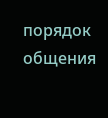порядок общения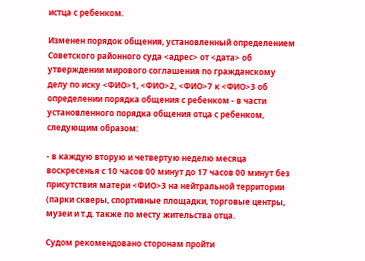истца с ребенком.

Изменен порядок общения, установленный определением Советского районного суда <адрес> от <дата> об утверждении мирового соглашения по гражданскому делу по иску <ФИО>1, <ФИО>2, <ФИО>7 к <ФИО>3 об определении порядка общения с ребенком - в части установленного порядка общения отца с ребенком, следующим образом:

- в каждую вторую и четвертую неделю месяца воскресенья с 10 часов 00 минут до 17 часов 00 минут без присутствия матери <ФИО>3 на нейтральной территории (парки скверы, спортивные площадки, торговые центры, музеи и т.д. также по месту жительства отца.

Судом рекомендовано сторонам пройти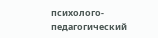психолого-педагогический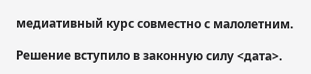медиативный курс совместно с малолетним.

Решение вступило в законную силу <дата>.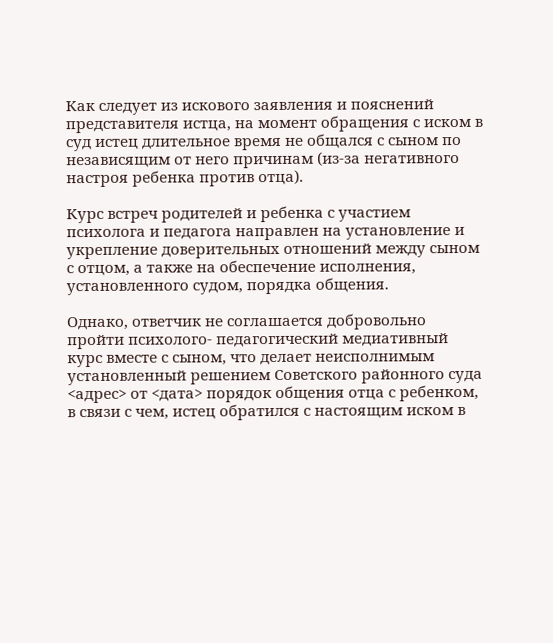Как следует из искового заявления и пояснений представителя истца, на момент обращения с иском в суд истец длительное время не общался с сыном по независящим от него причинам (из-за негативного настроя ребенка против отца).

Курс встреч родителей и ребенка с участием психолога и педагога направлен на установление и укрепление доверительных отношений между сыном с отцом, а также на обеспечение исполнения, установленного судом, порядка общения.

Однако, ответчик не соглашается добровольно пройти психолого- педагогический медиативный курс вместе с сыном, что делает неисполнимым установленный решением Советского районного суда <адрес> от <дата> порядок общения отца с ребенком, в связи с чем, истец обратился с настоящим иском в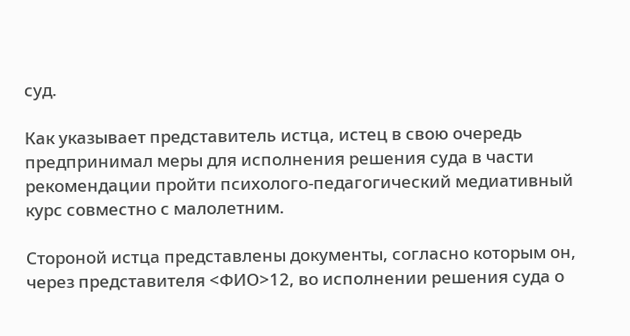суд.

Как указывает представитель истца, истец в свою очередь предпринимал меры для исполнения решения суда в части рекомендации пройти психолого-педагогический медиативный курс совместно с малолетним.

Стороной истца представлены документы, согласно которым он, через представителя <ФИО>12, во исполнении решения суда о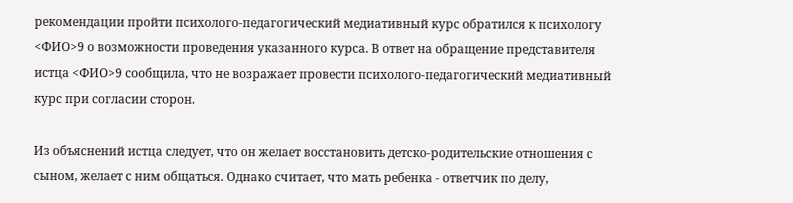рекомендации пройти психолого-педагогический медиативный курс обратился к психологу <ФИО>9 о возможности проведения указанного курса. В ответ на обращение представителя истца <ФИО>9 сообщила, что не возражает провести психолого-педагогический медиативный курс при согласии сторон.

Из объяснений истца следует, что он желает восстановить детско-родительские отношения с сыном, желает с ним общаться. Однако считает, что мать ребенка - ответчик по делу,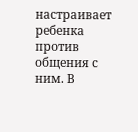настраивает ребенка против общения с ним. В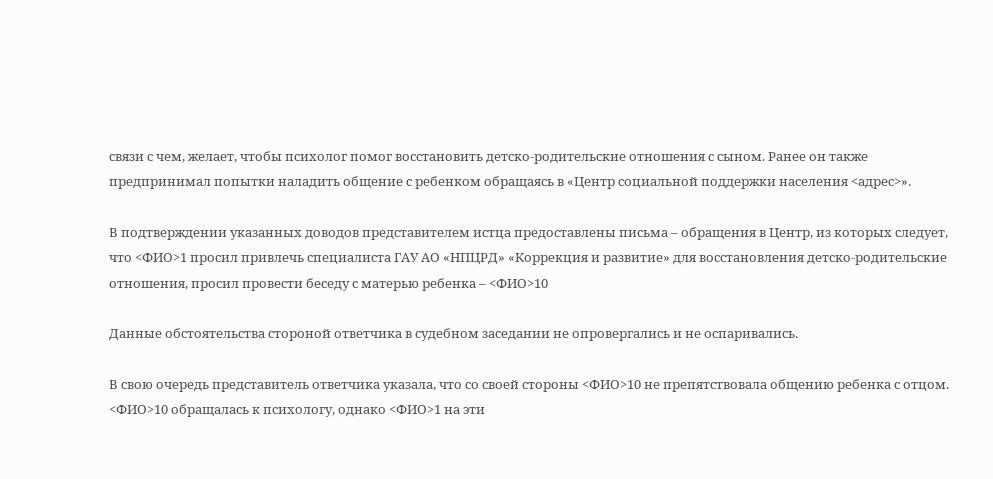связи с чем, желает, чтобы психолог помог восстановить детско-родительские отношения с сыном. Ранее он также предпринимал попытки наладить общение с ребенком обращаясь в «Центр социальной поддержки населения <адрес>».

В подтверждении указанных доводов представителем истца предоставлены письма – обращения в Центр, из которых следует, что <ФИО>1 просил привлечь специалиста ГАУ АО «НПЦРД» «Коррекция и развитие» для восстановления детско-родительские отношения, просил провести беседу с матерью ребенка – <ФИО>10

Данные обстоятельства стороной ответчика в судебном заседании не опровергались и не оспаривались.

В свою очередь представитель ответчика указала, что со своей стороны <ФИО>10 не препятствовала общению ребенка с отцом. <ФИО>10 обращалась к психологу, однако <ФИО>1 на эти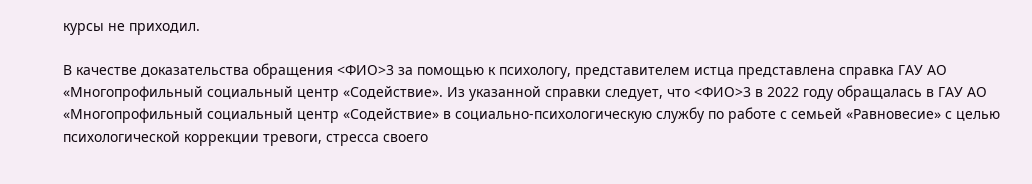курсы не приходил.

В качестве доказательства обращения <ФИО>3 за помощью к психологу, представителем истца представлена справка ГАУ АО «Многопрофильный социальный центр «Содействие». Из указанной справки следует, что <ФИО>3 в 2022 году обращалась в ГАУ АО «Многопрофильный социальный центр «Содействие» в социально-психологическую службу по работе с семьей «Равновесие» с целью психологической коррекции тревоги, стресса своего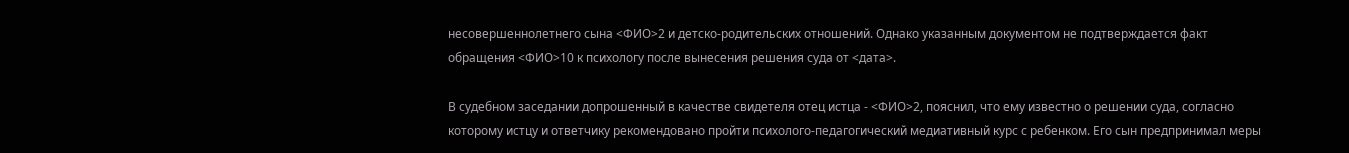несовершеннолетнего сына <ФИО>2 и детско-родительских отношений. Однако указанным документом не подтверждается факт обращения <ФИО>10 к психологу после вынесения решения суда от <дата>.

В судебном заседании допрошенный в качестве свидетеля отец истца - <ФИО>2, пояснил, что ему известно о решении суда, согласно которому истцу и ответчику рекомендовано пройти психолого-педагогический медиативный курс с ребенком. Его сын предпринимал меры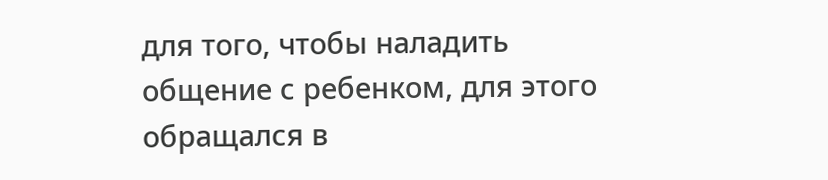для того, чтобы наладить общение с ребенком, для этого обращался в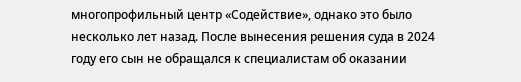многопрофильный центр «Содействие», однако это было несколько лет назад. После вынесения решения суда в 2024 году его сын не обращался к специалистам об оказании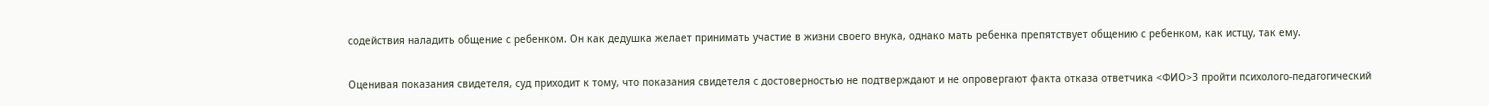содействия наладить общение с ребенком. Он как дедушка желает принимать участие в жизни своего внука, однако мать ребенка препятствует общению с ребенком, как истцу, так ему.

Оценивая показания свидетеля, суд приходит к тому, что показания свидетеля с достоверностью не подтверждают и не опровергают факта отказа ответчика <ФИО>3 пройти психолого-педагогический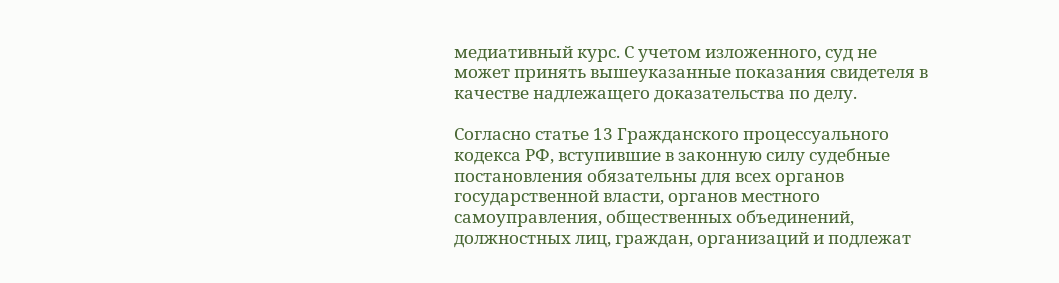медиативный курс. С учетом изложенного, суд не может принять вышеуказанные показания свидетеля в качестве надлежащего доказательства по делу.

Согласно статье 13 Гражданского процессуального кодекса РФ, вступившие в законную силу судебные постановления обязательны для всех органов государственной власти, органов местного самоуправления, общественных объединений, должностных лиц, граждан, организаций и подлежат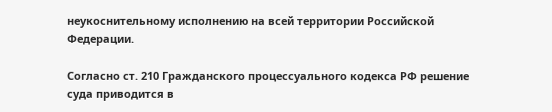неукоснительному исполнению на всей территории Российской Федерации.

Согласно ст. 210 Гражданского процессуального кодекса РФ решение суда приводится в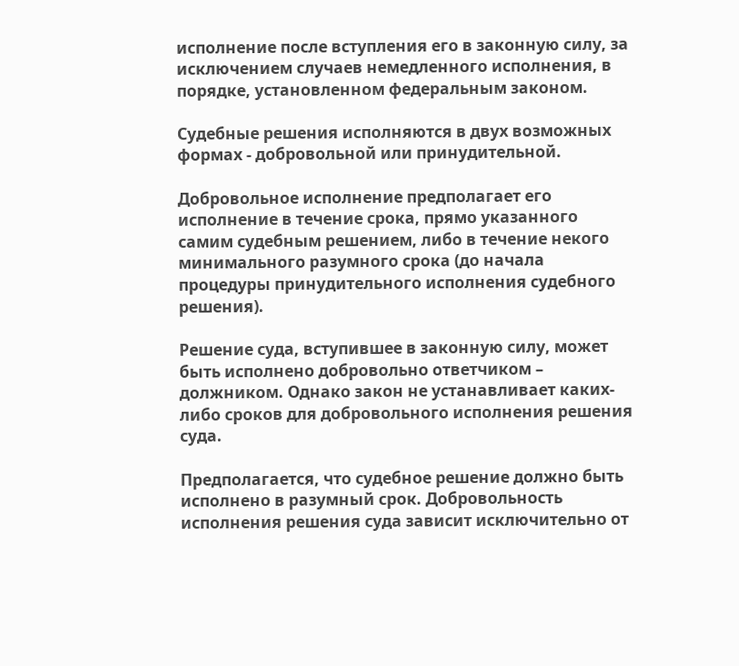исполнение после вступления его в законную силу, за исключением случаев немедленного исполнения, в порядке, установленном федеральным законом.

Судебные решения исполняются в двух возможных формах - добровольной или принудительной.

Добровольное исполнение предполагает его исполнение в течение срока, прямо указанного самим судебным решением, либо в течение некого минимального разумного срока (до начала процедуры принудительного исполнения судебного решения).

Решение суда, вступившее в законную силу, может быть исполнено добровольно ответчиком – должником. Однако закон не устанавливает каких-либо сроков для добровольного исполнения решения суда.

Предполагается, что судебное решение должно быть исполнено в разумный срок. Добровольность исполнения решения суда зависит исключительно от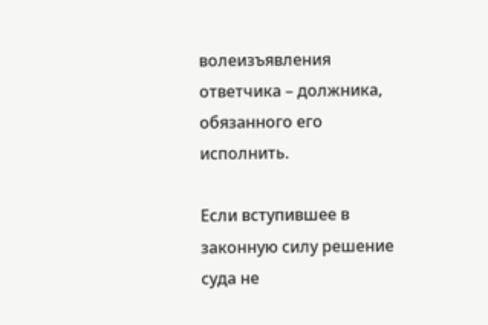волеизъявления ответчика – должника, обязанного его исполнить.

Если вступившее в законную силу решение суда не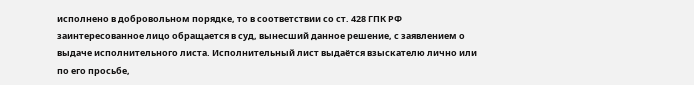исполнено в добровольном порядке, то в соответствии со ст. 428 ГПК РФ заинтересованное лицо обращается в суд, вынесший данное решение, с заявлением о выдаче исполнительного листа. Исполнительный лист выдаётся взыскателю лично или по его просьбе,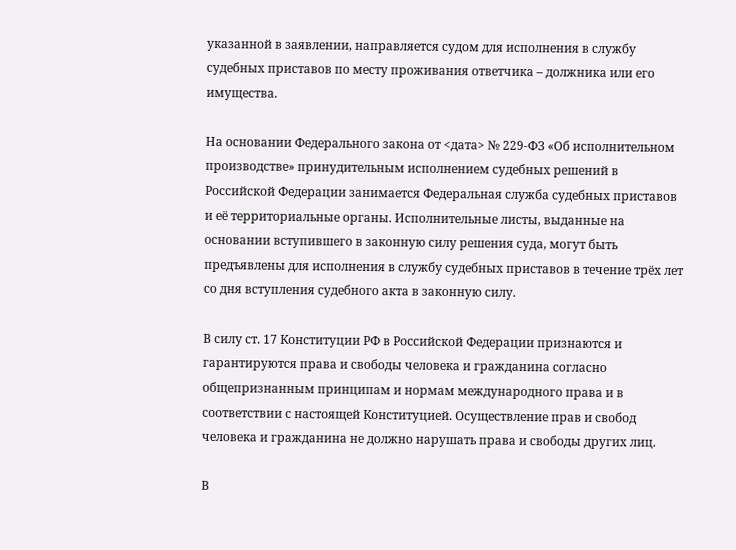указанной в заявлении, направляется судом для исполнения в службу судебных приставов по месту проживания ответчика – должника или его имущества.

На основании Федерального закона от <дата> № 229-ФЗ «Об исполнительном производстве» принудительным исполнением судебных решений в Российской Федерации занимается Федеральная служба судебных приставов и её территориальные органы. Исполнительные листы, выданные на основании вступившего в законную силу решения суда, могут быть предъявлены для исполнения в службу судебных приставов в течение трёх лет со дня вступления судебного акта в законную силу.

В силу ст. 17 Конституции РФ в Российской Федерации признаются и гарантируются права и свободы человека и гражданина согласно общепризнанным принципам и нормам международного права и в соответствии с настоящей Конституцией. Осуществление прав и свобод человека и гражданина не должно нарушать права и свободы других лиц.

В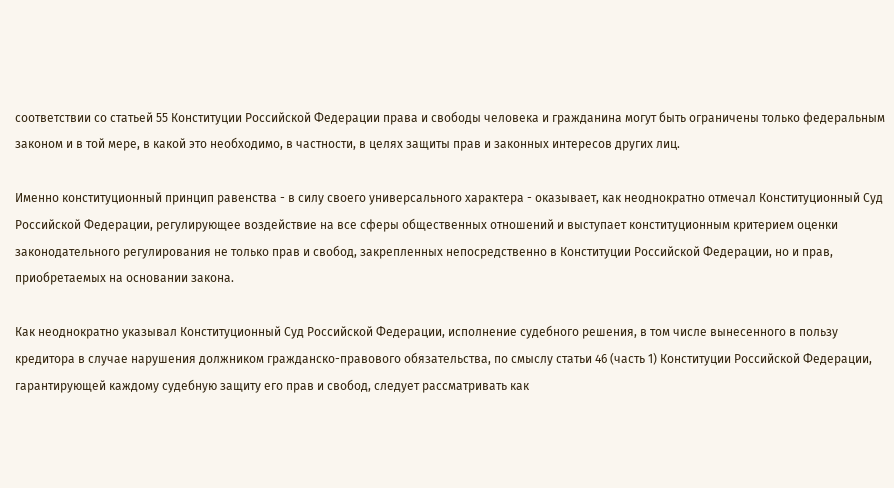соответствии со статьей 55 Конституции Российской Федерации права и свободы человека и гражданина могут быть ограничены только федеральным законом и в той мере, в какой это необходимо, в частности, в целях защиты прав и законных интересов других лиц.

Именно конституционный принцип равенства - в силу своего универсального характера - оказывает, как неоднократно отмечал Конституционный Суд Российской Федерации, регулирующее воздействие на все сферы общественных отношений и выступает конституционным критерием оценки законодательного регулирования не только прав и свобод, закрепленных непосредственно в Конституции Российской Федерации, но и прав, приобретаемых на основании закона.

Как неоднократно указывал Конституционный Суд Российской Федерации, исполнение судебного решения, в том числе вынесенного в пользу кредитора в случае нарушения должником гражданско-правового обязательства, по смыслу статьи 46 (часть 1) Конституции Российской Федерации, гарантирующей каждому судебную защиту его прав и свобод, следует рассматривать как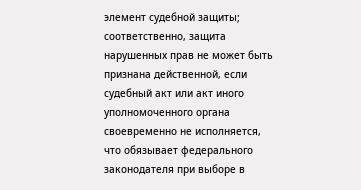элемент судебной защиты; соответственно, защита нарушенных прав не может быть признана действенной, если судебный акт или акт иного уполномоченного органа своевременно не исполняется, что обязывает федерального законодателя при выборе в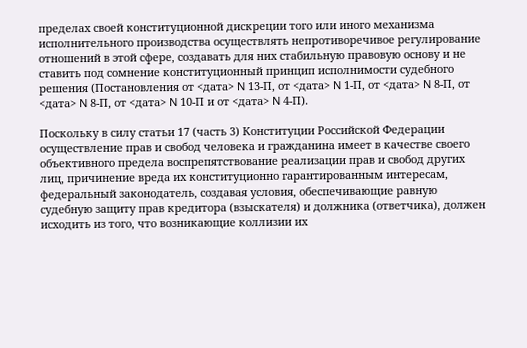пределах своей конституционной дискреции того или иного механизма исполнительного производства осуществлять непротиворечивое регулирование отношений в этой сфере, создавать для них стабильную правовую основу и не ставить под сомнение конституционный принцип исполнимости судебного решения (Постановления от <дата> N 13-П, от <дата> N 1-П, от <дата> N 8-П, от <дата> N 8-П, от <дата> N 10-П и от <дата> N 4-П).

Поскольку в силу статьи 17 (часть 3) Конституции Российской Федерации осуществление прав и свобод человека и гражданина имеет в качестве своего объективного предела воспрепятствование реализации прав и свобод других лиц, причинение вреда их конституционно гарантированным интересам, федеральный законодатель, создавая условия, обеспечивающие равную судебную защиту прав кредитора (взыскателя) и должника (ответчика), должен исходить из того, что возникающие коллизии их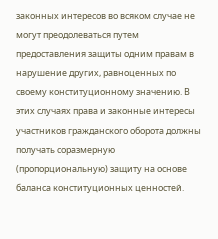законных интересов во всяком случае не могут преодолеваться путем предоставления защиты одним правам в нарушение других, равноценных по своему конституционному значению. В этих случаях права и законные интересы участников гражданского оборота должны получать соразмерную (пропорциональную) защиту на основе баланса конституционных ценностей.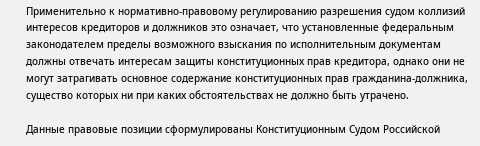Применительно к нормативно-правовому регулированию разрешения судом коллизий интересов кредиторов и должников это означает, что установленные федеральным законодателем пределы возможного взыскания по исполнительным документам должны отвечать интересам защиты конституционных прав кредитора, однако они не могут затрагивать основное содержание конституционных прав гражданина-должника, существо которых ни при каких обстоятельствах не должно быть утрачено.

Данные правовые позиции сформулированы Конституционным Судом Российской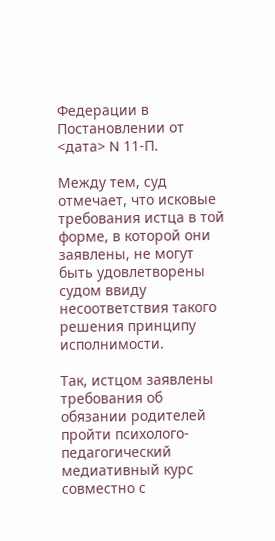Федерации в Постановлении от <дата> N 11-П.

Между тем, суд отмечает, что исковые требования истца в той форме, в которой они заявлены, не могут быть удовлетворены судом ввиду несоответствия такого решения принципу исполнимости.

Так, истцом заявлены требования об обязании родителей пройти психолого-педагогический медиативный курс совместно с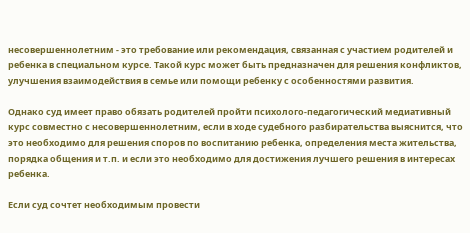несовершеннолетним - это требование или рекомендация, связанная с участием родителей и ребенка в специальном курсе. Такой курс может быть предназначен для решения конфликтов, улучшения взаимодействия в семье или помощи ребенку с особенностями развития.

Однако суд имеет право обязать родителей пройти психолого-педагогический медиативный курс совместно с несовершеннолетним, если в ходе судебного разбирательства выяснится, что это необходимо для решения споров по воспитанию ребенка, определения места жительства, порядка общения и т.п. и если это необходимо для достижения лучшего решения в интересах ребенка.

Если суд сочтет необходимым провести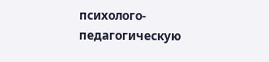психолого-педагогическую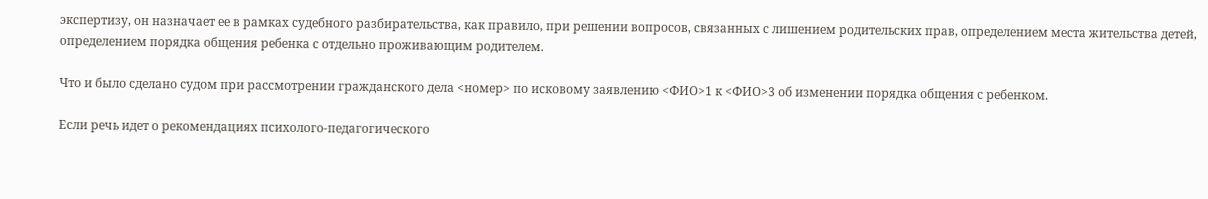экспертизу, он назначает ее в рамках судебного разбирательства, как правило, при решении вопросов, связанных с лишением родительских прав, определением места жительства детей, определением порядка общения ребенка с отдельно проживающим родителем.

Что и было сделано судом при рассмотрении гражданского дела <номер> по исковому заявлению <ФИО>1 к <ФИО>3 об изменении порядка общения с ребенком.

Если речь идет о рекомендациях психолого-педагогического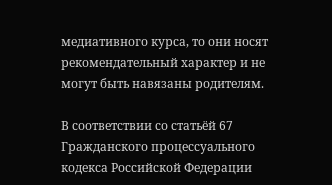медиативного курса, то они носят рекомендательный характер и не могут быть навязаны родителям.

В соответствии со статьёй 67 Гражданского процессуального кодекса Российской Федерации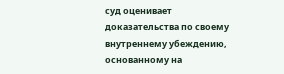суд оценивает доказательства по своему внутреннему убеждению, основанному на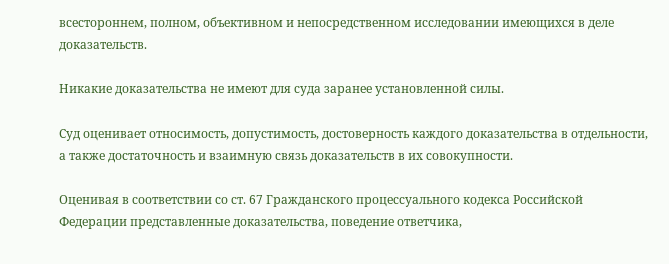всестороннем, полном, объективном и непосредственном исследовании имеющихся в деле доказательств.

Никакие доказательства не имеют для суда заранее установленной силы.

Суд оценивает относимость, допустимость, достоверность каждого доказательства в отдельности, а также достаточность и взаимную связь доказательств в их совокупности.

Оценивая в соответствии со ст. 67 Гражданского процессуального кодекса Российской Федерации представленные доказательства, поведение ответчика,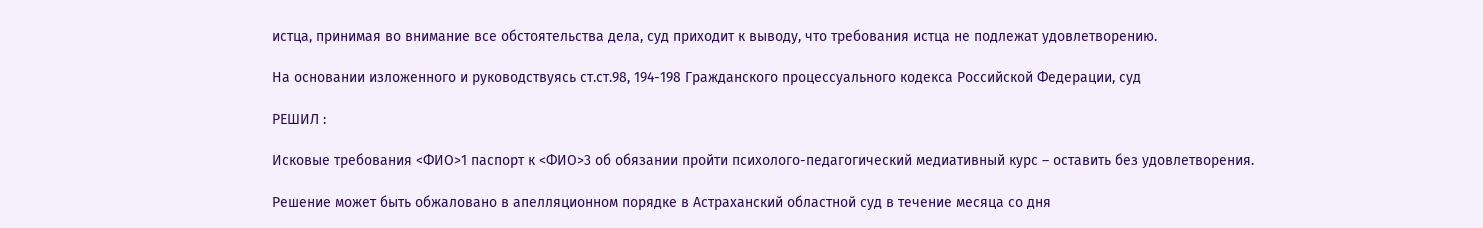истца, принимая во внимание все обстоятельства дела, суд приходит к выводу, что требования истца не подлежат удовлетворению.

На основании изложенного и руководствуясь ст.ст.98, 194-198 Гражданского процессуального кодекса Российской Федерации, суд

РЕШИЛ :

Исковые требования <ФИО>1 паспорт к <ФИО>3 об обязании пройти психолого-педагогический медиативный курс – оставить без удовлетворения.

Решение может быть обжаловано в апелляционном порядке в Астраханский областной суд в течение месяца со дня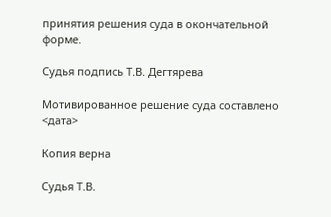принятия решения суда в окончательной форме.

Судья подпись Т.В. Дегтярева

Мотивированное решение суда составлено <дата>

Копия верна

Судья Т.В.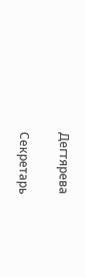Дегтярева

Секретарь